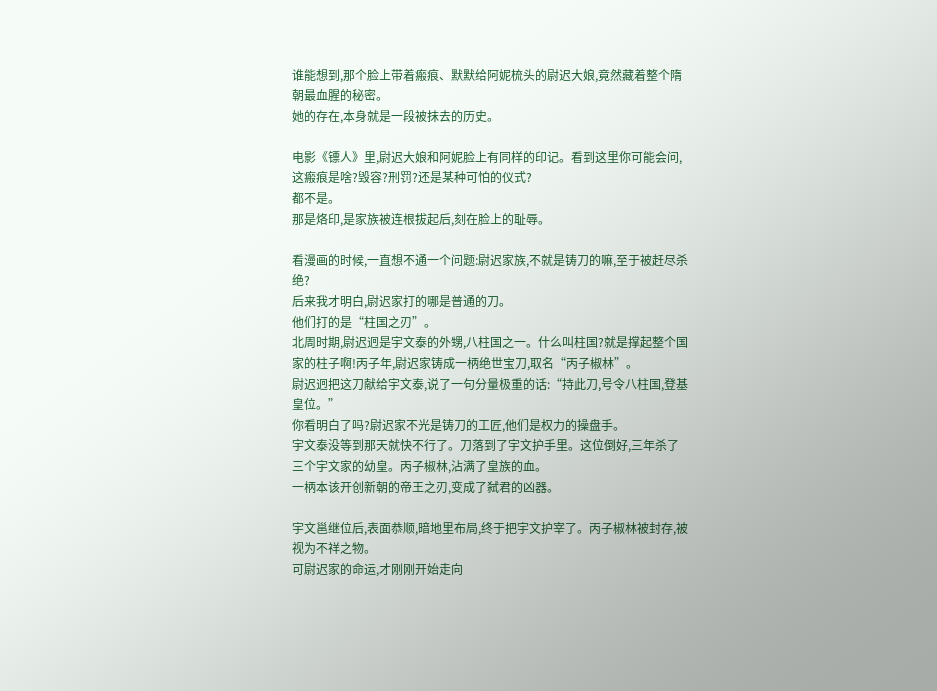谁能想到,那个脸上带着瘢痕、默默给阿妮梳头的尉迟大娘,竟然藏着整个隋朝最血腥的秘密。
她的存在,本身就是一段被抹去的历史。

电影《镖人》里,尉迟大娘和阿妮脸上有同样的印记。看到这里你可能会问,这瘢痕是啥?毁容?刑罚?还是某种可怕的仪式?
都不是。
那是烙印,是家族被连根拔起后,刻在脸上的耻辱。

看漫画的时候,一直想不通一个问题:尉迟家族,不就是铸刀的嘛,至于被赶尽杀绝?
后来我才明白,尉迟家打的哪是普通的刀。
他们打的是“柱国之刃”。
北周时期,尉迟迥是宇文泰的外甥,八柱国之一。什么叫柱国?就是撑起整个国家的柱子啊!丙子年,尉迟家铸成一柄绝世宝刀,取名“丙子椒林”。
尉迟迥把这刀献给宇文泰,说了一句分量极重的话:“持此刀,号令八柱国,登基皇位。”
你看明白了吗?尉迟家不光是铸刀的工匠,他们是权力的操盘手。
宇文泰没等到那天就快不行了。刀落到了宇文护手里。这位倒好,三年杀了三个宇文家的幼皇。丙子椒林,沾满了皇族的血。
一柄本该开创新朝的帝王之刃,变成了弑君的凶器。

宇文邕继位后,表面恭顺,暗地里布局,终于把宇文护宰了。丙子椒林被封存,被视为不祥之物。
可尉迟家的命运,才刚刚开始走向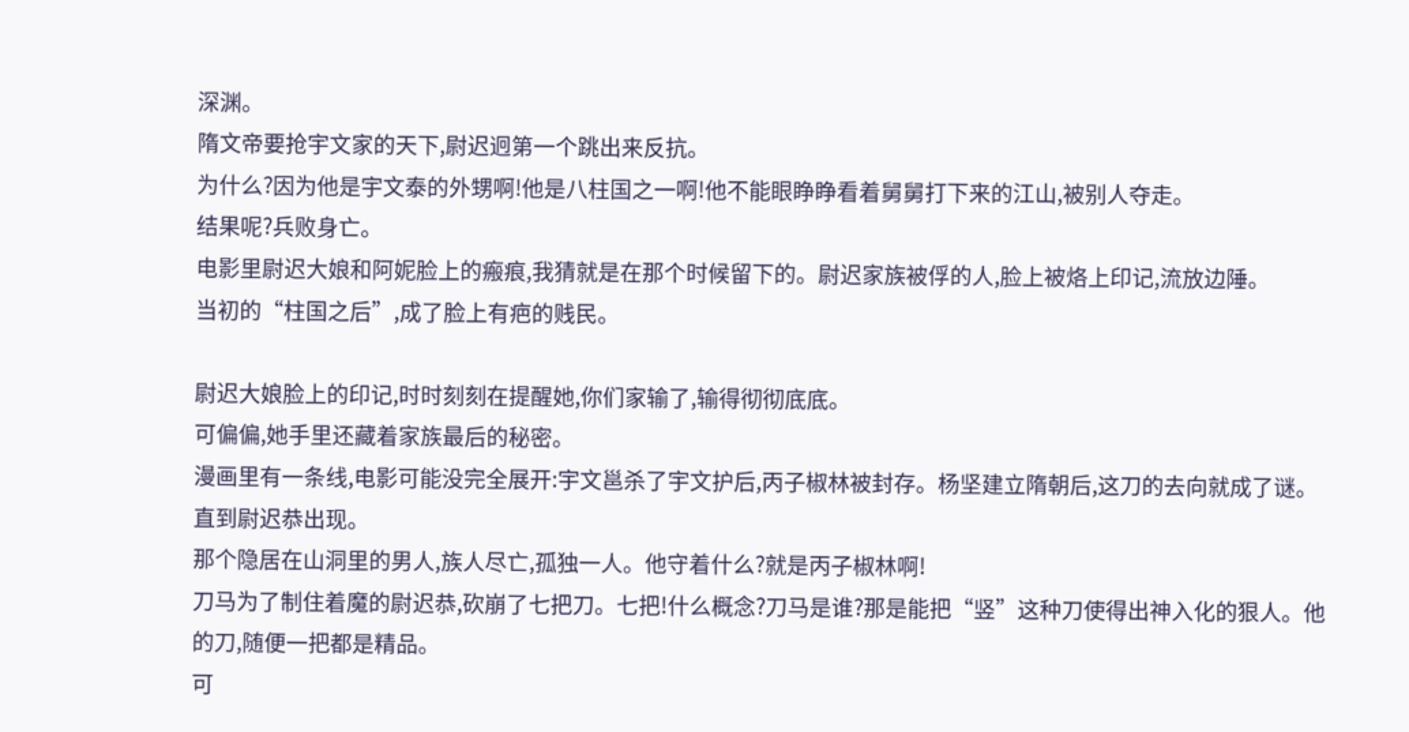深渊。
隋文帝要抢宇文家的天下,尉迟迥第一个跳出来反抗。
为什么?因为他是宇文泰的外甥啊!他是八柱国之一啊!他不能眼睁睁看着舅舅打下来的江山,被别人夺走。
结果呢?兵败身亡。
电影里尉迟大娘和阿妮脸上的瘢痕,我猜就是在那个时候留下的。尉迟家族被俘的人,脸上被烙上印记,流放边陲。
当初的“柱国之后”,成了脸上有疤的贱民。

尉迟大娘脸上的印记,时时刻刻在提醒她,你们家输了,输得彻彻底底。
可偏偏,她手里还藏着家族最后的秘密。
漫画里有一条线,电影可能没完全展开:宇文邕杀了宇文护后,丙子椒林被封存。杨坚建立隋朝后,这刀的去向就成了谜。
直到尉迟恭出现。
那个隐居在山洞里的男人,族人尽亡,孤独一人。他守着什么?就是丙子椒林啊!
刀马为了制住着魔的尉迟恭,砍崩了七把刀。七把!什么概念?刀马是谁?那是能把“竖”这种刀使得出神入化的狠人。他的刀,随便一把都是精品。
可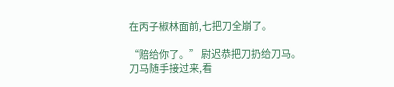在丙子椒林面前,七把刀全崩了。

“赔给你了。” 尉迟恭把刀扔给刀马。
刀马随手接过来,看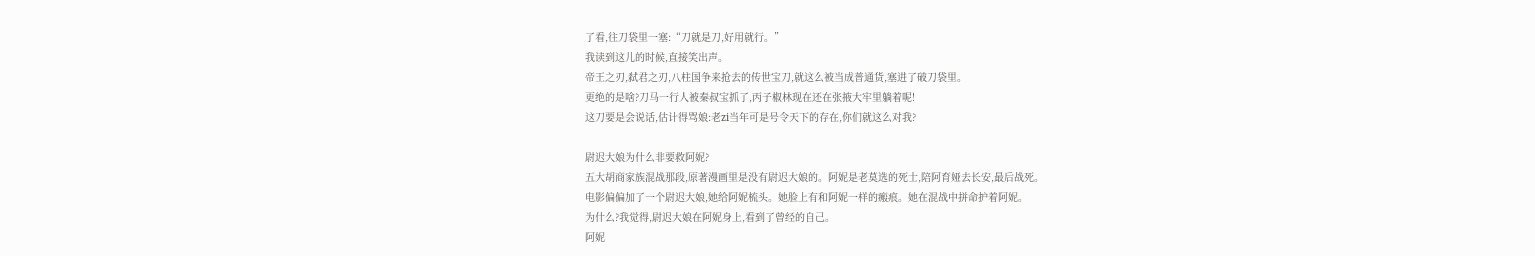了看,往刀袋里一塞:“刀就是刀,好用就行。”
我读到这儿的时候,直接笑出声。
帝王之刃,弑君之刃,八柱国争来抢去的传世宝刀,就这么被当成普通货,塞进了破刀袋里。
更绝的是啥?刀马一行人被秦叔宝抓了,丙子椒林现在还在张掖大牢里躺着呢!
这刀要是会说话,估计得骂娘:老zi当年可是号令天下的存在,你们就这么对我?

尉迟大娘为什么非要救阿妮?
五大胡商家族混战那段,原著漫画里是没有尉迟大娘的。阿妮是老莫选的死士,陪阿育娅去长安,最后战死。
电影偏偏加了一个尉迟大娘,她给阿妮梳头。她脸上有和阿妮一样的瘢痕。她在混战中拼命护着阿妮。
为什么?我觉得,尉迟大娘在阿妮身上,看到了曾经的自己。
阿妮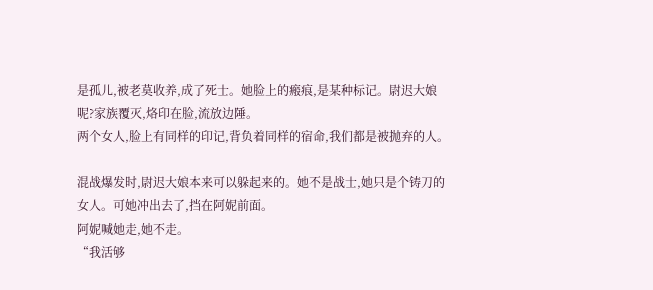是孤儿,被老莫收养,成了死士。她脸上的瘢痕,是某种标记。尉迟大娘呢?家族覆灭,烙印在脸,流放边陲。
两个女人,脸上有同样的印记,背负着同样的宿命,我们都是被抛弃的人。

混战爆发时,尉迟大娘本来可以躲起来的。她不是战士,她只是个铸刀的女人。可她冲出去了,挡在阿妮前面。
阿妮喊她走,她不走。
“我活够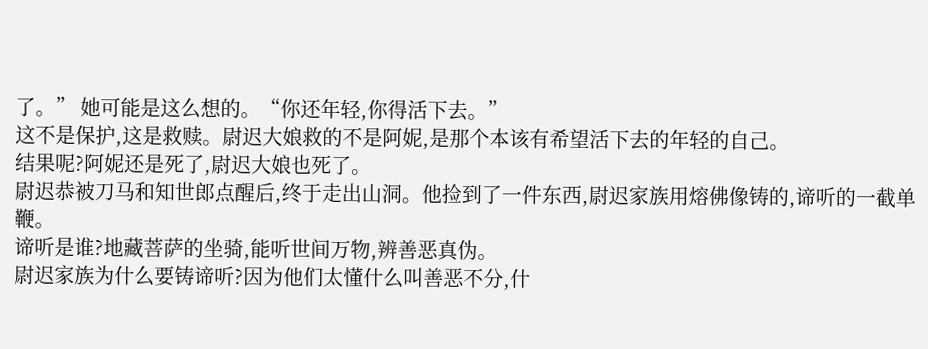了。” 她可能是这么想的。“你还年轻,你得活下去。”
这不是保护,这是救赎。尉迟大娘救的不是阿妮,是那个本该有希望活下去的年轻的自己。
结果呢?阿妮还是死了,尉迟大娘也死了。
尉迟恭被刀马和知世郎点醒后,终于走出山洞。他捡到了一件东西,尉迟家族用熔佛像铸的,谛听的一截单鞭。
谛听是谁?地藏菩萨的坐骑,能听世间万物,辨善恶真伪。
尉迟家族为什么要铸谛听?因为他们太懂什么叫善恶不分,什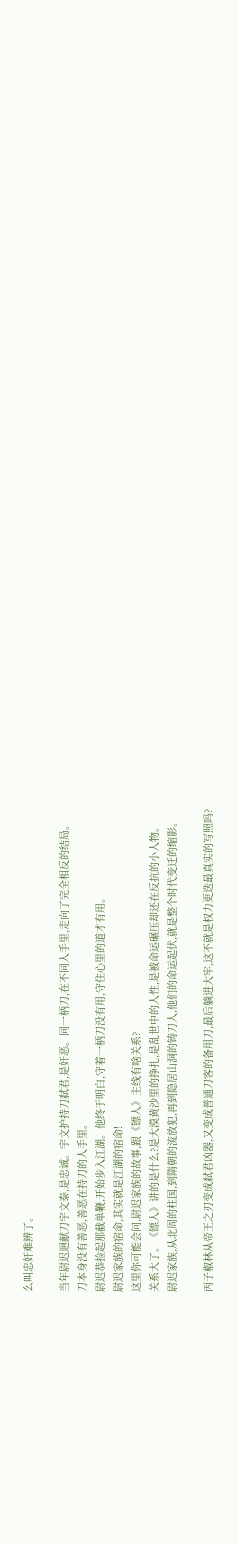么叫忠奸难辨了。

当年尉迟迥献刀宇文泰,是忠诚。宇文护持刀弑君,是奸恶。同一柄刀,在不同人手里,走向了完全相反的结局。
刀本身没有善恶,善恶在持刀的人手里。
尉迟恭捡起那截单鞭,开始步入江湖。他终于明白,守着一柄刀没有用,守住心里的道才有用。
尉迟家族的宿命,其实就是江湖的宿命!
这里你可能会问,尉迟家族的故事,跟《镖人》主线有啥关系?
关系大了。《镖人》讲的是什么?是大漠黄沙里的挣扎,是乱世中的人性,是被命运碾压却还在反抗的小人物。
尉迟家族,从北周的柱国,到隋朝的流放犯,再到隐居山洞的铸刀人,他们的命运起伏,就是整个时代变迁的缩影。

丙子椒林从帝王之刃变成弑君凶器,又变成普通刀客的备用刀,最后躺进大牢,这不就是权力更迭最真实的写照吗?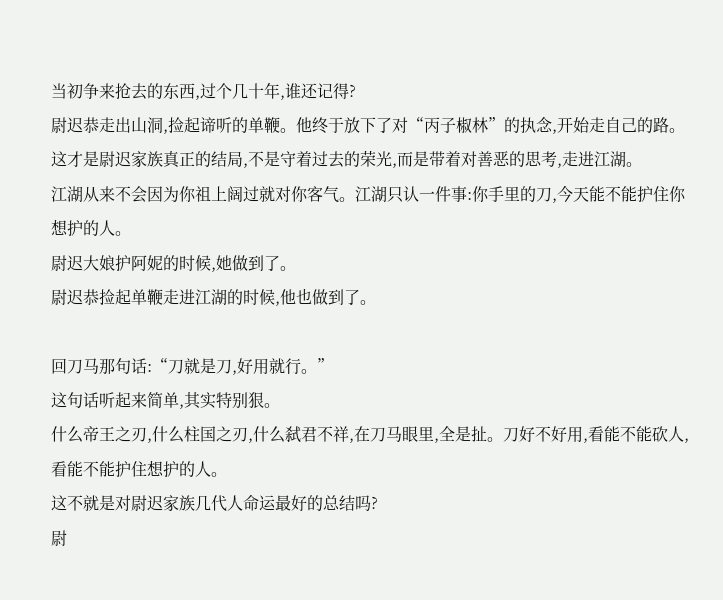当初争来抢去的东西,过个几十年,谁还记得?
尉迟恭走出山洞,捡起谛听的单鞭。他终于放下了对“丙子椒林”的执念,开始走自己的路。
这才是尉迟家族真正的结局,不是守着过去的荣光,而是带着对善恶的思考,走进江湖。
江湖从来不会因为你祖上阔过就对你客气。江湖只认一件事:你手里的刀,今天能不能护住你想护的人。
尉迟大娘护阿妮的时候,她做到了。
尉迟恭捡起单鞭走进江湖的时候,他也做到了。

回刀马那句话:“刀就是刀,好用就行。”
这句话听起来简单,其实特别狠。
什么帝王之刃,什么柱国之刃,什么弑君不祥,在刀马眼里,全是扯。刀好不好用,看能不能砍人,看能不能护住想护的人。
这不就是对尉迟家族几代人命运最好的总结吗?
尉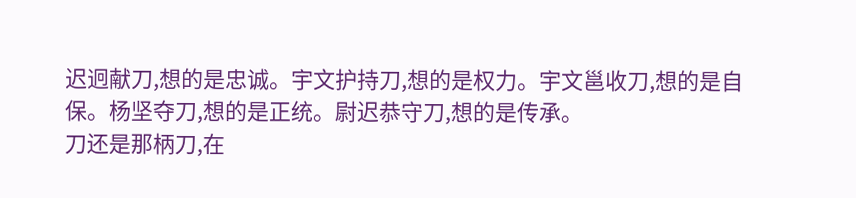迟迥献刀,想的是忠诚。宇文护持刀,想的是权力。宇文邕收刀,想的是自保。杨坚夺刀,想的是正统。尉迟恭守刀,想的是传承。
刀还是那柄刀,在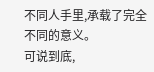不同人手里,承载了完全不同的意义。
可说到底,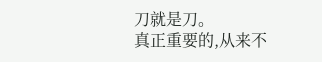刀就是刀。
真正重要的,从来不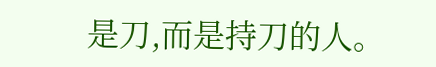是刀,而是持刀的人。